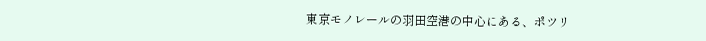東京モノレールの羽田空港の中心にある、ポツリ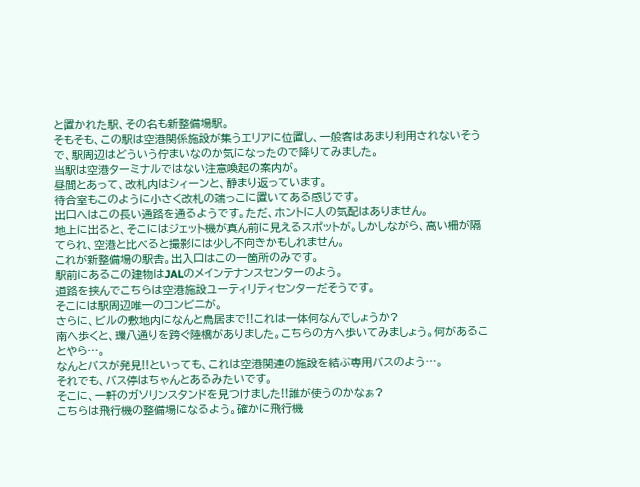と置かれた駅、その名も新整備場駅。
そもそも、この駅は空港関係施設が集うエリアに位置し、一般客はあまり利用されないそうで、駅周辺はどういう佇まいなのか気になったので降りてみました。
当駅は空港ターミナルではない注意喚起の案内が。
昼間とあって、改札内はシィーンと、静まり返っています。
待合室もこのように小さく改札の端っこに置いてある感じです。
出口へはこの長い通路を通るようです。ただ、ホントに人の気配はありません。
地上に出ると、そこにはジェット機が真ん前に見えるスポットが。しかしながら、高い柵が隔てられ、空港と比べると撮影には少し不向きかもしれません。
これが新整備場の駅舎。出入口はこの一箇所のみです。
駅前にあるこの建物はJALのメインテナンスセンターのよう。
道路を挟んでこちらは空港施設ユーティリティセンターだそうです。
そこには駅周辺唯一のコンビニが。
さらに、ビルの敷地内になんと鳥居まで!!これは一体何なんでしょうか?
南へ歩くと、環八通りを跨ぐ陸橋がありました。こちらの方へ歩いてみましょう。何があることやら…。
なんとバスが発見!!といっても、これは空港関連の施設を結ぶ専用バスのよう…。
それでも、バス停はちゃんとあるみたいです。
そこに、一軒のガソリンスタンドを見つけました!!誰が使うのかなぁ?
こちらは飛行機の整備場になるよう。確かに飛行機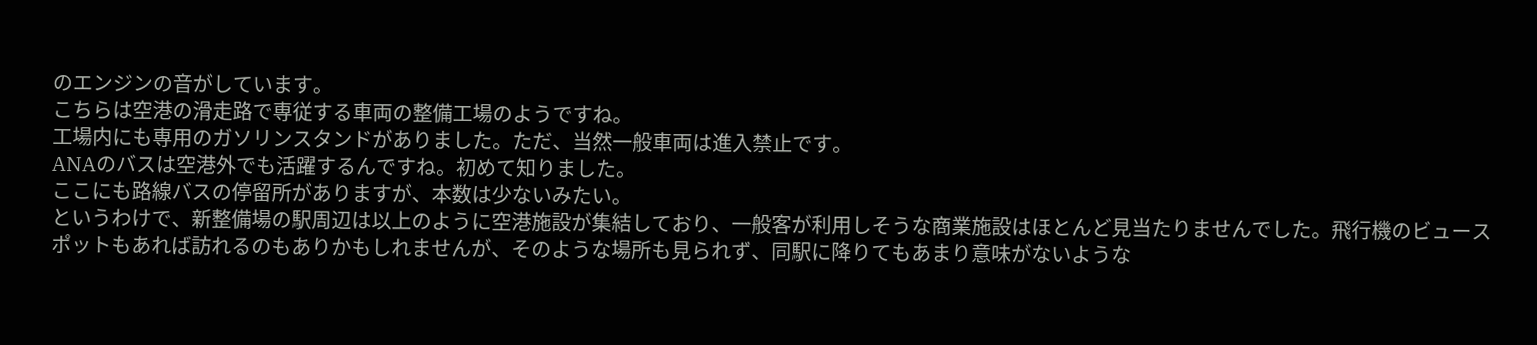のエンジンの音がしています。
こちらは空港の滑走路で専従する車両の整備工場のようですね。
工場内にも専用のガソリンスタンドがありました。ただ、当然一般車両は進入禁止です。
ANAのバスは空港外でも活躍するんですね。初めて知りました。
ここにも路線バスの停留所がありますが、本数は少ないみたい。
というわけで、新整備場の駅周辺は以上のように空港施設が集結しており、一般客が利用しそうな商業施設はほとんど見当たりませんでした。飛行機のビュースポットもあれば訪れるのもありかもしれませんが、そのような場所も見られず、同駅に降りてもあまり意味がないような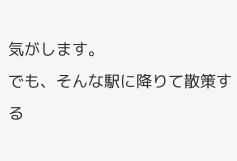気がします。
でも、そんな駅に降りて散策する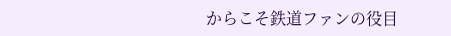からこそ鉄道ファンの役目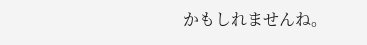かもしれませんね。